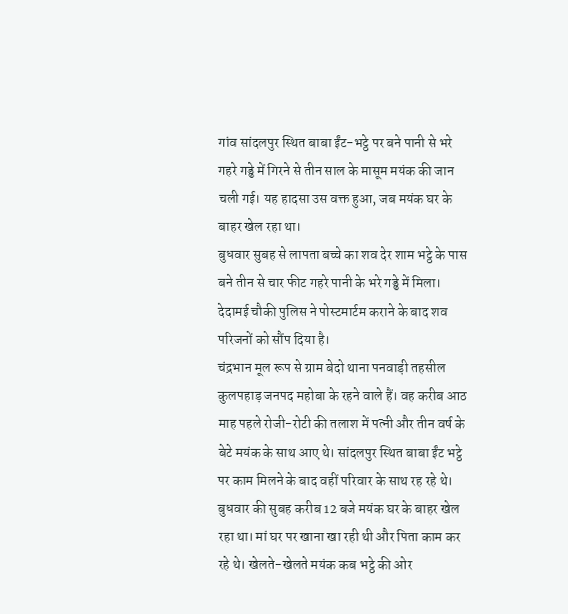गांव सांदलपुर स्थित बाबा ईंट-भट्ठे पर बने पानी से भरे गहरे गड्ढे में गिरने से तीन साल के मासूम मयंक की जान चली गई। यह हादसा उस वक्त हुआ, जब मयंक घर के बाहर खेल रहा था।
बुधवार सुबह से लापता बच्चे का शव देर शाम भट्ठे के पास बने तीन से चार फीट गहरे पानी के भरे गड्ढे में मिला। देदामई चौकी पुलिस ने पोस्टमार्टम कराने के बाद शव परिजनों को सौंप दिया है।
चंद्रभान मूल रूप से ग्राम बेदो थाना पनवाड़ी तहसील कुलपहाड़ जनपद महोबा के रहने वाले हैं। वह करीब आठ माह पहले रोजी-रोटी की तलाश में पत्नी और तीन वर्ष के बेटे मयंक के साथ आए थे। सांदलपुर स्थित बाबा ईंट भट्ठे पर काम मिलने के बाद वहीं परिवार के साथ रह रहे थे।
बुधवार की सुबह करीब 12 बजे मयंक घर के बाहर खेल रहा था। मां घर पर खाना खा रही थी और पिता काम कर रहे थे। खेलते-खेलते मयंक कब भट्ठे की ओर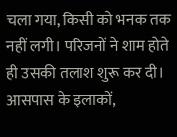चला गया, किसी को भनक तक नहीं लगी। परिजनों ने शाम होते ही उसकी तलाश शुरू कर दी। आसपास के इलाकों,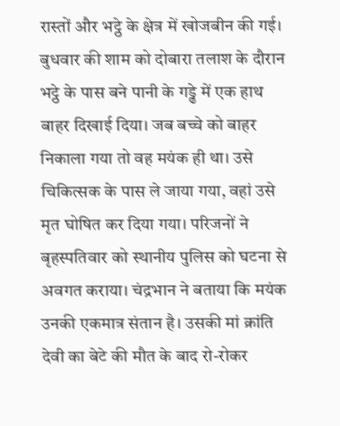रास्तों और भट्ठे के क्षेत्र में खोजबीन की गई।
बुधवार की शाम को दोबारा तलाश के दौरान भट्ठे के पास बने पानी के गड्ढे में एक हाथ बाहर दिखाई दिया। जब बच्चे को बाहर निकाला गया तो वह मयंक ही था। उसे चिकित्सक के पास ले जाया गया, वहां उसे मृत घोषित कर दिया गया। परिजनों ने बृहस्पतिवार को स्थानीय पुलिस को घटना से अवगत कराया। चंद्रभान ने बताया कि मयंक उनकी एकमात्र संतान है। उसकी मां क्रांति देवी का बेटे की मौत के बाद रो-रोकर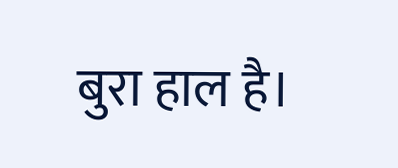बुरा हाल है।